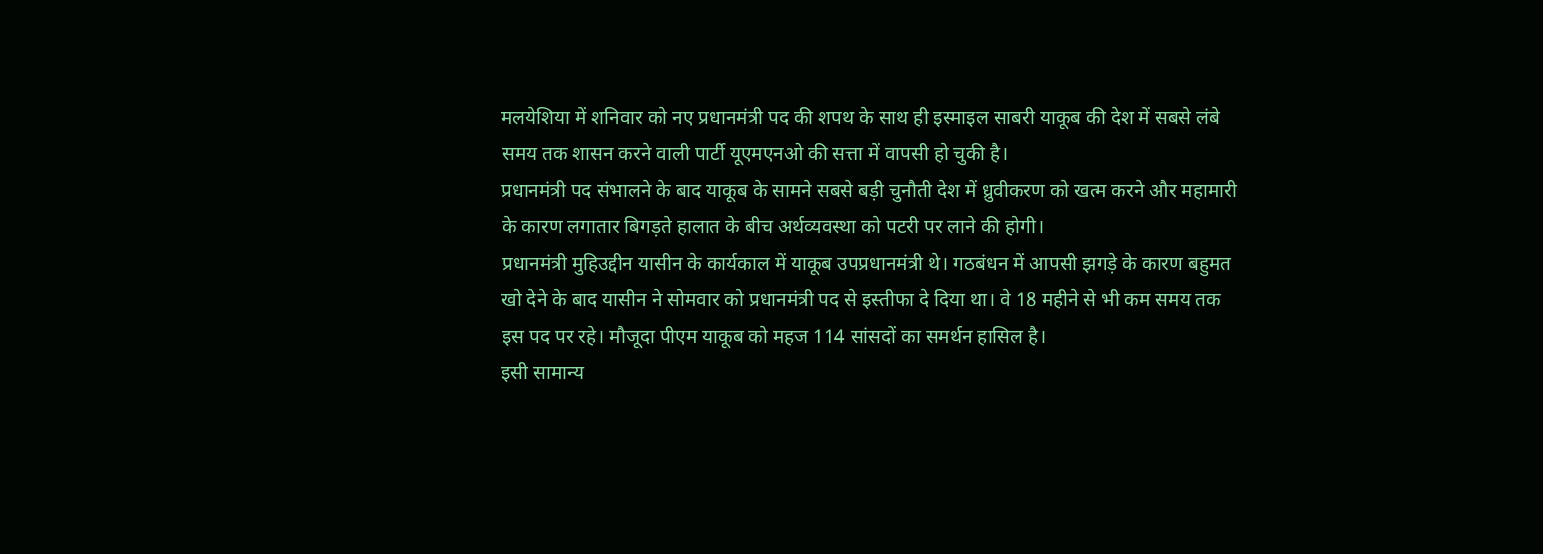मलयेशिया में शनिवार को नए प्रधानमंत्री पद की शपथ के साथ ही इस्माइल साबरी याकूब की देश में सबसे लंबे समय तक शासन करने वाली पार्टी यूएमएनओ की सत्ता में वापसी हो चुकी है।
प्रधानमंत्री पद संभालने के बाद याकूब के सामने सबसे बड़ी चुनौती देश में ध्रुवीकरण को खत्म करने और महामारी के कारण लगातार बिगड़ते हालात के बीच अर्थव्यवस्था को पटरी पर लाने की होगी।
प्रधानमंत्री मुहिउद्दीन यासीन के कार्यकाल में याकूब उपप्रधानमंत्री थे। गठबंधन में आपसी झगड़े के कारण बहुमत खो देने के बाद यासीन ने सोमवार को प्रधानमंत्री पद से इस्तीफा दे दिया था। वे 18 महीने से भी कम समय तक इस पद पर रहे। मौजूदा पीएम याकूब को महज 114 सांसदों का समर्थन हासिल है।
इसी सामान्य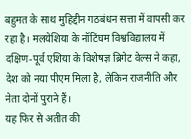बहुमत के साथ मुहिद्दीन गठबंधन सत्ता में वापसी कर रहा है। मलयेशिया के नॉटिंघम विश्वविद्यालय में दक्षिण-पूर्व एशिया के विशेषज्ञ ब्रिगेट वेल्स ने कहा, देश को नया पीएम मिला है, लेकिन राजनीति और नेता दोनों पुराने हैं।
यह फिर से अतीत की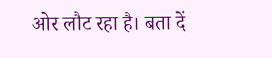ओर लौट रहा है। बता दें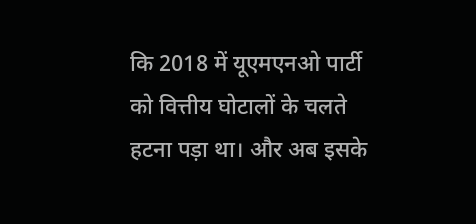कि 2018 में यूएमएनओ पार्टी को वित्तीय घोटालों के चलते हटना पड़ा था। और अब इसके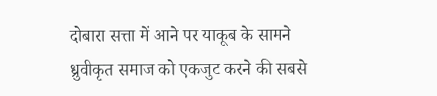दोबारा सत्ता में आने पर याकूब के सामने ध्रुवीकृत समाज को एकजुट करने की सबसे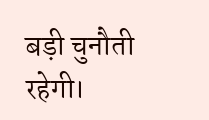बड़ी चुनौती रहेगी।